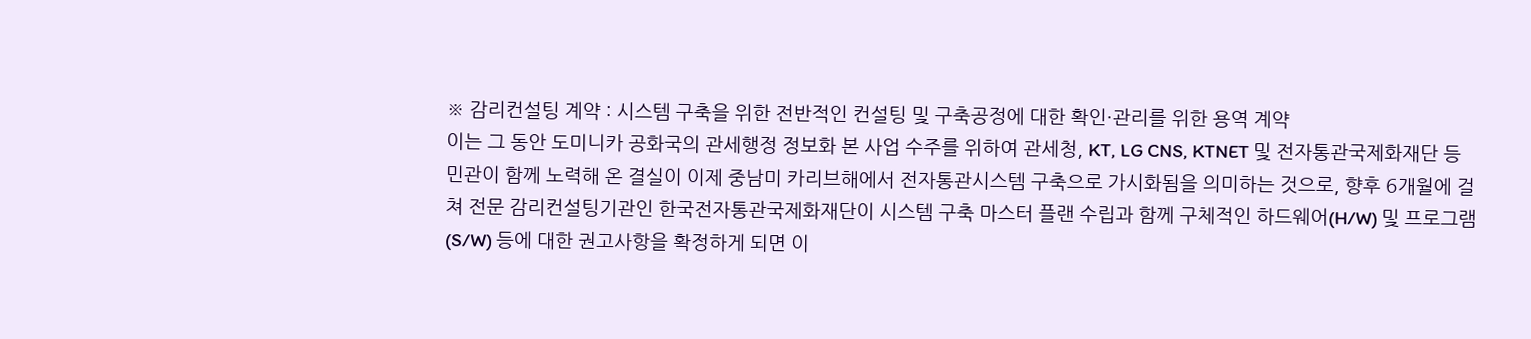※ 감리컨설팅 계약 : 시스템 구축을 위한 전반적인 컨설팅 및 구축공정에 대한 확인·관리를 위한 용역 계약
이는 그 동안 도미니카 공화국의 관세행정 정보화 본 사업 수주를 위하여 관세청, KT, LG CNS, KTNET 및 전자통관국제화재단 등 민관이 함께 노력해 온 결실이 이제 중남미 카리브해에서 전자통관시스템 구축으로 가시화됨을 의미하는 것으로, 향후 6개월에 걸쳐 전문 감리컨설팅기관인 한국전자통관국제화재단이 시스템 구축 마스터 플랜 수립과 함께 구체적인 하드웨어(H/W) 및 프로그램(S/W) 등에 대한 권고사항을 확정하게 되면 이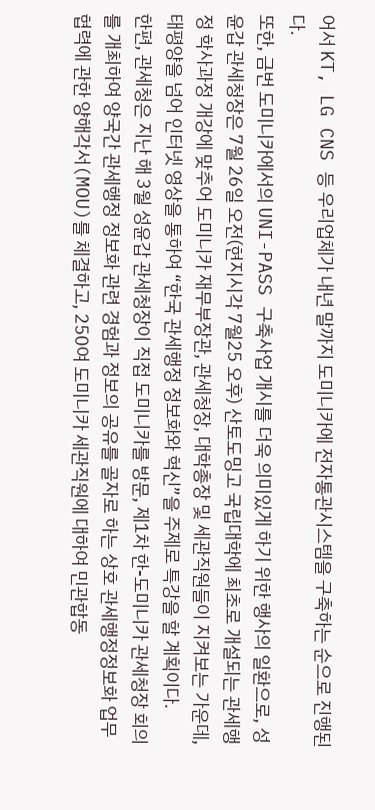어서 KT, LG CNS 등 우리업체가 내년 말까지 도미니카에 전자통관시스템을 구축하는 순으로 진행된다.
또한, 금번 도미니카에서의 UNI-PASS 구축사업 개시를 더욱 의미있게 하기 위한 행사의 일환으로, 성윤갑 관세청장은 7월 26일 오전(현지시각 7월25 오후) 산토도밍고 국립대학에 최초로 개설되는 관세행정 학사과정 개강에 맞추어 도미니카 재무부장관, 관세청장, 대학총장 및 세관직원들이 지켜보는 가운데, 태평양을 넘어 인터넷 영상을 통하여 “한국 관세행정 정보화와 혁신”을 주제로 특강을 할 계획이다.
한편, 관세청은 지난 해 3월 성윤갑 관세청장이 직접 도미니카를 방문, 제1차 한-도미니카 관세청장 회의를 개최하여 양국간 관세행정 정보화 관련 경험과 정보의 공유를 골자로 하는 상호 관세행정정보화 업무협력에 관한 양해각서(MOU)를 체결하고, 250여 도미니카 세관직원에 대하여 민관합동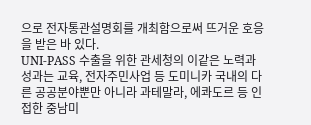으로 전자통관설명회를 개최함으로써 뜨거운 호응을 받은 바 있다.
UNI-PASS 수출을 위한 관세청의 이같은 노력과 성과는 교육, 전자주민사업 등 도미니카 국내의 다른 공공분야뿐만 아니라 과테말라, 에콰도르 등 인접한 중남미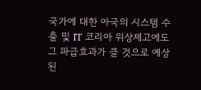국가에 대한 아국의 시스템 수출 및 IT 코리아 위상제고에도 그 파급효과가 클 것으로 예상된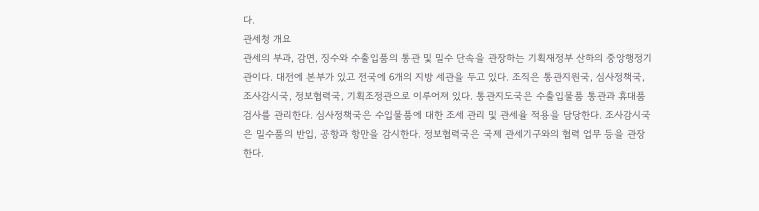다.
관세청 개요
관세의 부과, 감면, 징수와 수출입품의 통관 및 밀수 단속을 관장하는 기획재정부 산하의 중앙행정기관이다. 대전에 본부가 있고 전국에 6개의 지방 세관을 두고 있다. 조직은 통관지원국, 심사정책국, 조사감시국, 정보협력국, 기획조정관으로 이루어져 있다. 통관지도국은 수출입물품 통관과 휴대품 검사를 관리한다. 심사정책국은 수입물품에 대한 조세 관리 및 관세율 적용을 담당한다. 조사감시국은 밀수품의 반입, 공항과 항만을 감시한다. 정보협력국은 국제 관세기구와의 협력 업무 등을 관장한다.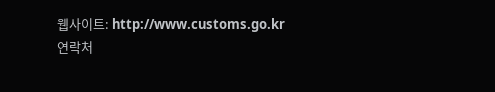웹사이트: http://www.customs.go.kr
연락처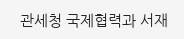관세청 국제협력과 서재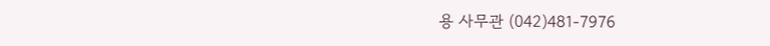용 사무관 (042)481-7976